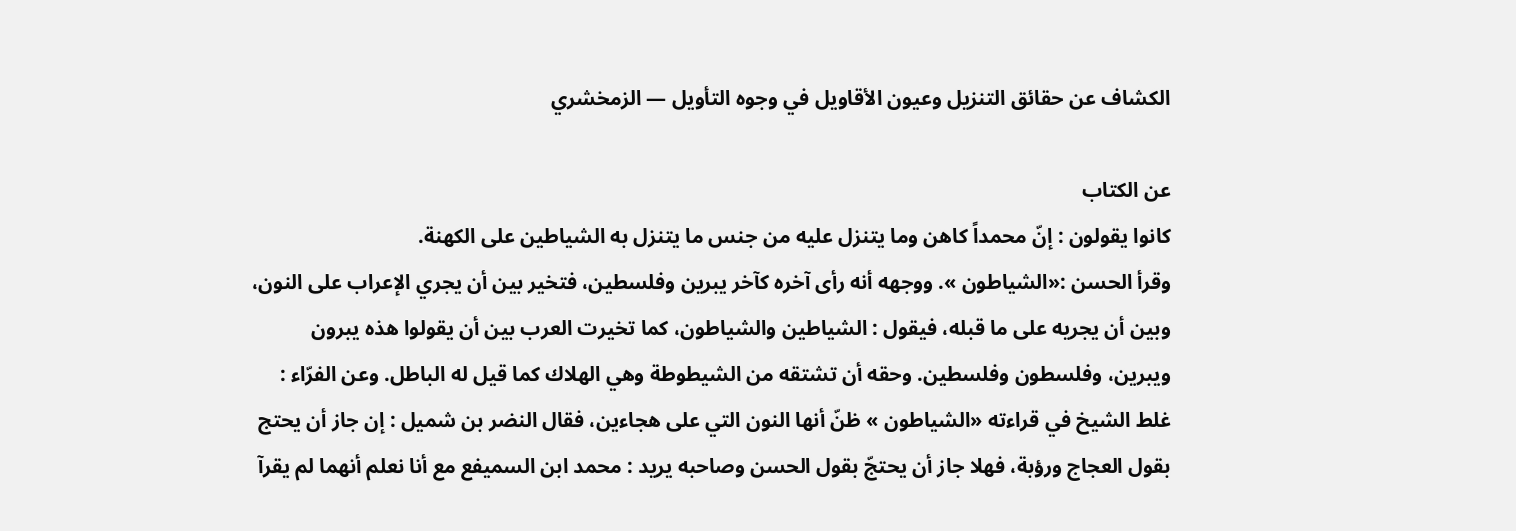الكشاف عن حقائق التنزيل وعيون الأقاويل في وجوه التأويل — الزمخشري

عن الكتاب
كانوا يقولون : إنّ محمداً كاهن وما يتنزل عليه من جنس ما يتنزل به الشياطين على الكهنة.
وقرأ الحسن :«الشياطون ». ووجهه أنه رأى آخره كآخر يبرين وفلسطين، فتخير بين أن يجري الإعراب على النون، وبين أن يجريه على ما قبله، فيقول : الشياطين والشياطون، كما تخيرت العرب بين أن يقولوا هذه يبرون ويبرين، وفلسطون وفلسطين. وحقه أن تشتقه من الشيطوطة وهي الهلاك كما قيل له الباطل. وعن الفرّاء : غلط الشيخ في قراءته «الشياطون » ظنّ أنها النون التي على هجاءين، فقال النضر بن شميل : إن جاز أن يحتج بقول العجاج ورؤبة، فهلا جاز أن يحتجّ بقول الحسن وصاحبه يريد : محمد ابن السميفع مع أنا نعلم أنهما لم يقرآ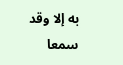به إلا وقد سمعا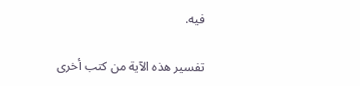فيه.

تفسير هذه الآية من كتب أخرى